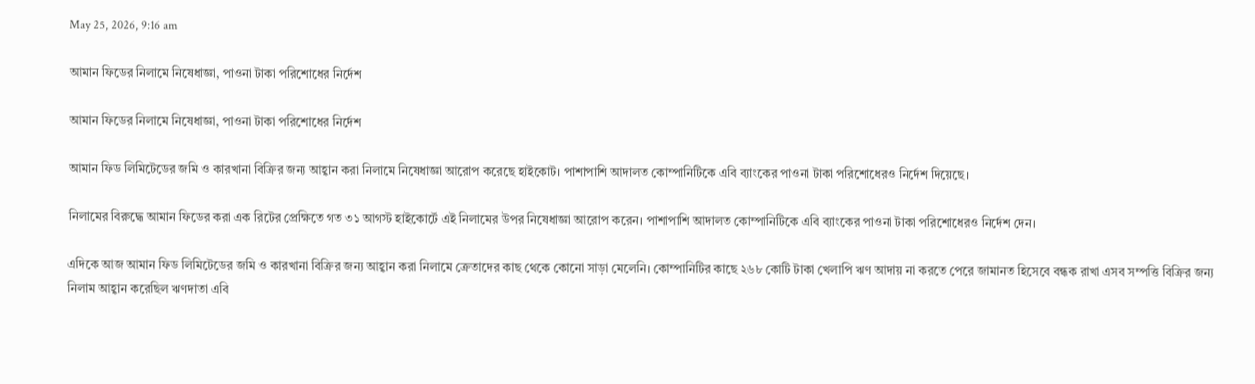May 25, 2026, 9:16 am

আমান ফিডের নিলামে নিষেধাজ্ঞা, পাওনা টাকা পরিশোধের নির্দেশ

আমান ফিডের নিলামে নিষেধাজ্ঞা, পাওনা টাকা পরিশোধের নির্দেশ

আমান ফিড লিমিটেডের জমি ও কারখানা বিক্রির জন্য আহ্বান করা নিলামে নিষেধাজ্ঞা আরোপ করেছে হাইকোট। পাশাপাশি আদালত কোম্পানিটিকে এবি ব্যাংকের পাওনা টাকা পরিশোধেরও নির্দেশ দিয়েছে।

নিলামের বিরুদ্ধে আমান ফিডের করা এক রিটের প্রেক্ষিতে গত ৩১ আগস্ট হাইকোর্টে এই নিলামের উপর নিষেধাজ্ঞা আরোপ করেন। পাশাপাশি আদালত কোম্পানিটিকে এবি ব্যাংকের পাওনা টাকা পরিশোধেরও নির্দেশ দেন।

এদিকে আজ আমান ফিড লিমিটেডের জমি ও কারখানা বিক্রির জন্য আহ্বান করা নিলামে ক্রেতাদের কাছ থেকে কোনো সাড়া মেলেনি। কোম্পানিটির কাছে ২৬৮ কোটি টাকা খেলাপি ঋণ আদায় না করতে পেরে জামানত হিসেবে বন্ধক রাখা এসব সম্পত্তি বিক্রির জন্য নিলাম আহ্বান করেছিল ঋণদাতা এবি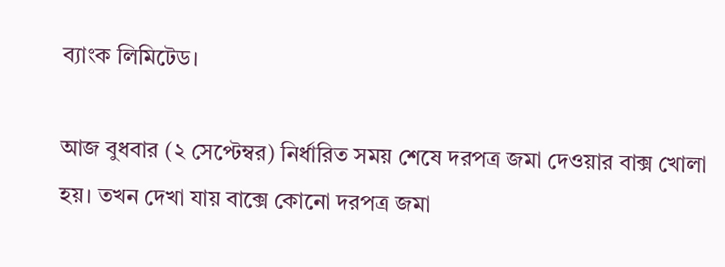ব্যাংক লিমিটেড।

আজ বুধবার (২ সেপ্টেম্বর) নির্ধারিত সময় শেষে দরপত্র জমা দেওয়ার বাক্স খোলা হয়। তখন দেখা যায় বাক্সে কোনো দরপত্র জমা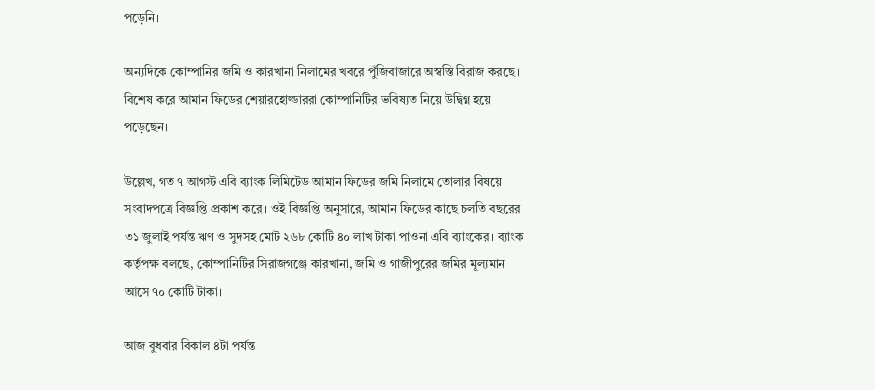পড়েনি।

অন্যদিকে কোম্পানির জমি ও কারখানা নিলামের খবরে পুঁজিবাজারে অস্বস্তি বিরাজ করছে। বিশেষ করে আমান ফিডের শেয়ারহোল্ডাররা কোম্পানিটির ভবিষ্যত নিয়ে উদ্বিগ্ন হয়ে পড়েছেন।

উল্লেখ, গত ৭ আগস্ট এবি ব্যাংক লিমিটেড আমান ফিডের জমি নিলামে তোলার বিষয়ে সংবাদপত্রে বিজ্ঞপ্তি প্রকাশ করে। ওই বিজ্ঞপ্তি অনুসারে, আমান ফিডের কাছে চলতি বছরের ৩১ জুলাই পর্যন্ত ঋণ ও সুদসহ মোট ২৬৮ কোটি ৪০ লাখ টাকা পাওনা এবি ব্যাংকের। ব্যাংক কর্তৃপক্ষ বলছে, কোম্পানিটির সিরাজগঞ্জে কারখানা, জমি ও গাজীপুরের জমির মূল্যমান আসে ৭০ কোটি টাকা।

আজ বুধবার বিকাল ৪টা পর্যন্ত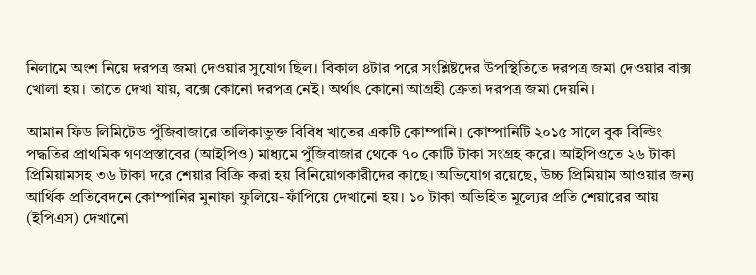নিলামে অংশ নিয়ে দরপত্র জমা দেওয়ার সুযোগ ছিল। বিকাল ৪টার পরে সংশ্লিষ্টদের উপস্থিতিতে দরপত্র জমা দেওয়ার বাক্স খোলা হয়। তাতে দেখা যায়, বক্সে কোনো দরপত্র নেই। অর্থাৎ কোনো আগ্রহী ক্রেতা দরপত্র জমা দেয়নি।

আমান ফিড লিমিটেড পুঁজিবাজারে তালিকাভুক্ত বিবিধ খাতের একটি কোম্পানি। কোম্পানিটি ২০১৫ সালে বুক বিল্ডিং পদ্ধতির প্রাথমিক গণপ্রস্তাবের (আইপিও) মাধ্যমে পুঁজিবাজার থেকে ৭০ কোটি টাকা সংগ্রহ করে। আইপিওতে ২৬ টাকা প্রিমিয়ামসহ ৩৬ টাকা দরে শেয়ার বিক্রি করা হয় বিনিয়োগকারীদের কাছে। অভিযোগ রয়েছে, উচ্চ প্রিমিয়াম আওয়ার জন্য আর্থিক প্রতিবেদনে কোম্পানির মুনাফা ফুলিয়ে-ফাঁপিয়ে দেখানো হয়। ১০ টাকা অভিহিত মূল্যের প্রতি শেয়ারের আয় (ইপিএস) দেখানো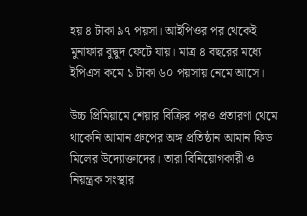হয় ৪ টাকা ৯৭ পয়সা। আইপিওর পর থেকেই মুনাফার বুদ্বুদ ফেটে যায়। মাত্র ৪ বছরের মধ্যে ইপিএস কমে ১ টাকা ৬০ পয়সায় নেমে আসে।

উচ্চ প্রিমিয়ামে শেয়ার বিক্রির পরও প্রতারণা থেমে থাকেনি আমান গ্রুপের অঙ্গ প্রতিষ্ঠান আমান ফিড মিলের উদ্যোক্তাদের। তারা বিনিয়োগকারী ও নিয়ন্ত্রক সংস্থার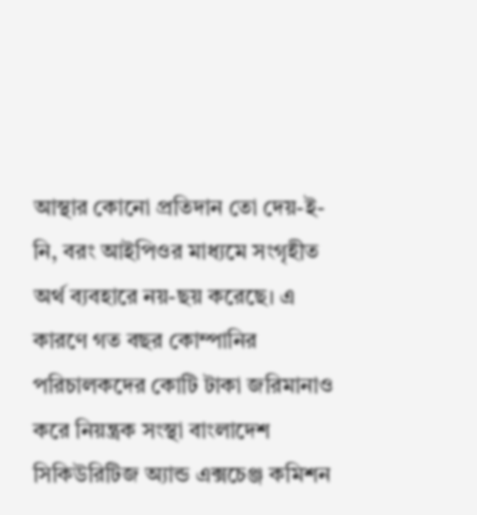আস্থার কোনো প্রতিদান তো দেয়-ই-নি, বরং আইপিওর মাধ্যমে সংগৃহীত অর্থ ব্যবহারে নয়-ছয় করেছে। এ কারণে গত বছর কোম্পানির পরিচালকদের কোটি টাকা জরিমানাও করে নিয়ন্ত্রক সংস্থা বাংলাদেশ সিকিউরিটিজ অ্যান্ড এক্সচেঞ্জ কমিশন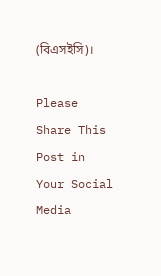(বিএসইসি)।

Please Share This Post in Your Social Media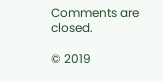Comments are closed.

© 2019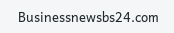Businessnewsbs24.com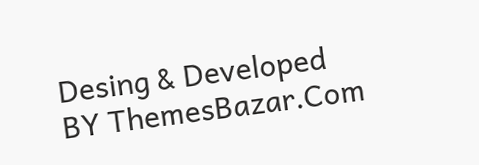Desing & Developed BY ThemesBazar.Com